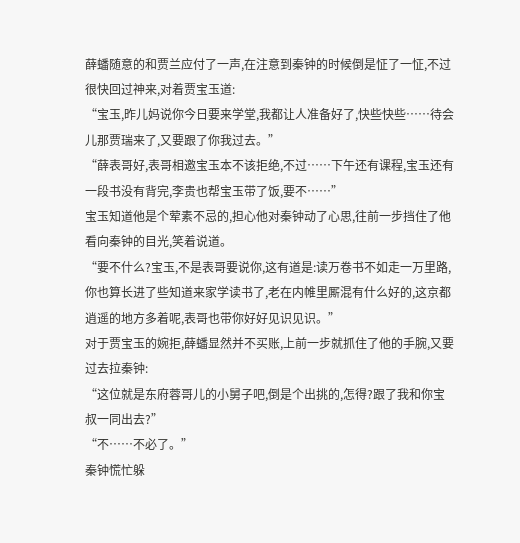薛蟠随意的和贾兰应付了一声,在注意到秦钟的时候倒是怔了一怔,不过很快回过神来,对着贾宝玉道:
“宝玉,昨儿妈说你今日要来学堂,我都让人准备好了,快些快些……待会儿那贾瑞来了,又要跟了你我过去。”
“薛表哥好,表哥相邀宝玉本不该拒绝,不过……下午还有课程,宝玉还有一段书没有背完,李贵也帮宝玉带了饭,要不……”
宝玉知道他是个荤素不忌的,担心他对秦钟动了心思,往前一步挡住了他看向秦钟的目光,笑着说道。
“要不什么?宝玉,不是表哥要说你,这有道是:读万卷书不如走一万里路,你也算长进了些知道来家学读书了,老在内帷里厮混有什么好的,这京都逍遥的地方多着呢,表哥也带你好好见识见识。”
对于贾宝玉的婉拒,薛蟠显然并不买账,上前一步就抓住了他的手腕,又要过去拉秦钟:
“这位就是东府蓉哥儿的小舅子吧,倒是个出挑的,怎得?跟了我和你宝叔一同出去?”
“不……不必了。”
秦钟慌忙躲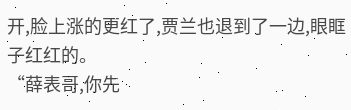开,脸上涨的更红了,贾兰也退到了一边,眼眶子红红的。
“薛表哥,你先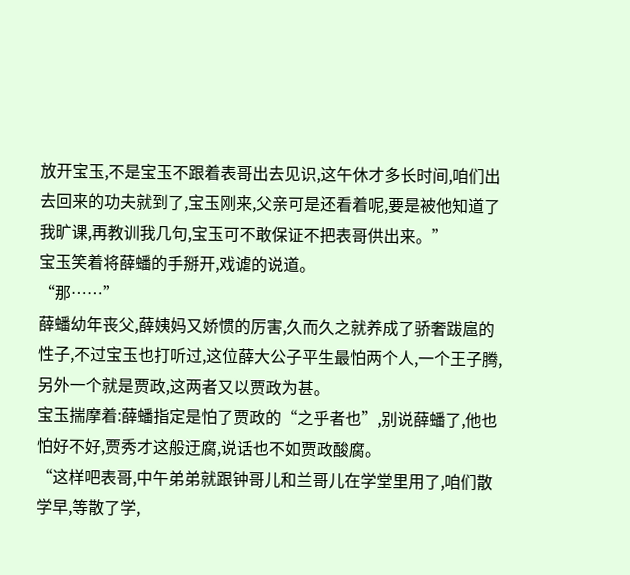放开宝玉,不是宝玉不跟着表哥出去见识,这午休才多长时间,咱们出去回来的功夫就到了,宝玉刚来,父亲可是还看着呢,要是被他知道了我旷课,再教训我几句,宝玉可不敢保证不把表哥供出来。”
宝玉笑着将薛蟠的手掰开,戏谑的说道。
“那……”
薛蟠幼年丧父,薛姨妈又娇惯的厉害,久而久之就养成了骄奢跋扈的性子,不过宝玉也打听过,这位薛大公子平生最怕两个人,一个王子腾,另外一个就是贾政,这两者又以贾政为甚。
宝玉揣摩着:薛蟠指定是怕了贾政的“之乎者也”,别说薛蟠了,他也怕好不好,贾秀才这般迂腐,说话也不如贾政酸腐。
“这样吧表哥,中午弟弟就跟钟哥儿和兰哥儿在学堂里用了,咱们散学早,等散了学,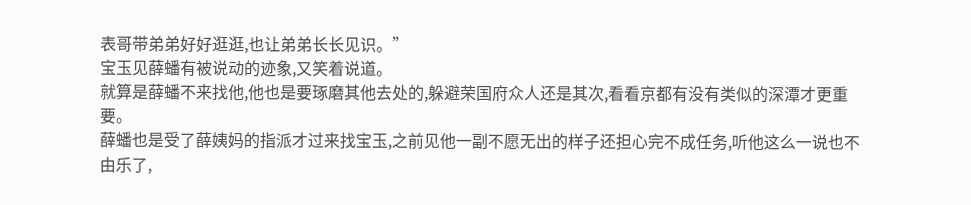表哥带弟弟好好逛逛,也让弟弟长长见识。”
宝玉见薛蟠有被说动的迹象,又笑着说道。
就算是薛蟠不来找他,他也是要琢磨其他去处的,躲避荣国府众人还是其次,看看京都有没有类似的深潭才更重要。
薛蟠也是受了薛姨妈的指派才过来找宝玉,之前见他一副不愿无出的样子还担心完不成任务,听他这么一说也不由乐了,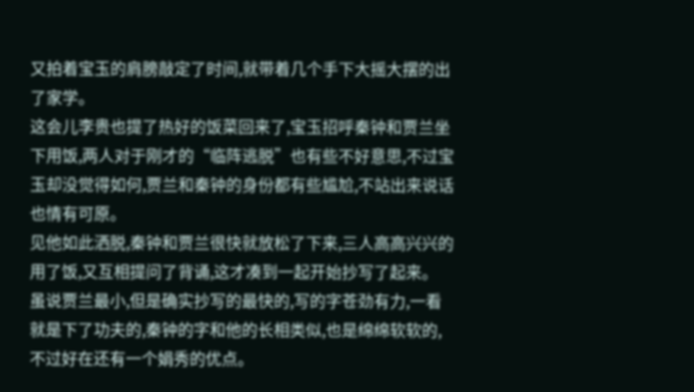又拍着宝玉的肩膀敲定了时间,就带着几个手下大摇大摆的出了家学。
这会儿李贵也提了热好的饭菜回来了,宝玉招呼秦钟和贾兰坐下用饭,两人对于刚才的“临阵逃脱”也有些不好意思,不过宝玉却没觉得如何,贾兰和秦钟的身份都有些尴尬,不站出来说话也情有可原。
见他如此洒脱,秦钟和贾兰很快就放松了下来,三人高高兴兴的用了饭,又互相提问了背诵,这才凑到一起开始抄写了起来。
虽说贾兰最小,但是确实抄写的最快的,写的字苍劲有力,一看就是下了功夫的,秦钟的字和他的长相类似,也是绵绵软软的,不过好在还有一个娟秀的优点。